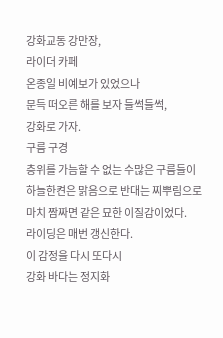강화교동 강만장,
라이더 카페
온종일 비예보가 있었으나
문득 떠오른 해를 보자 들썩들썩,
강화로 가자.
구름 구경
층위를 가늠할 수 없는 수많은 구름들이
하늘한켠은 맑음으로 반대는 찌뿌림으로
마치 짬짜면 같은 묘한 이질감이었다.
라이딩은 매번 갱신한다.
이 감정을 다시 또다시
강화 바다는 정지화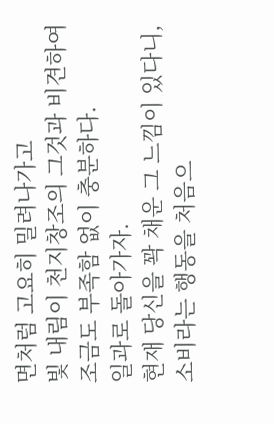면처럼 고요히 밀려나가고
빛 내림이 천지창조의 그것과 비견하여
조금도 부족함 없이 충분하다.
일과로 돌아가자.
현재 당신을 꽉 채운 그 느낌이 있다니,
소비라는 행동을 처음으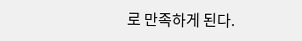로 만족하게 된다.